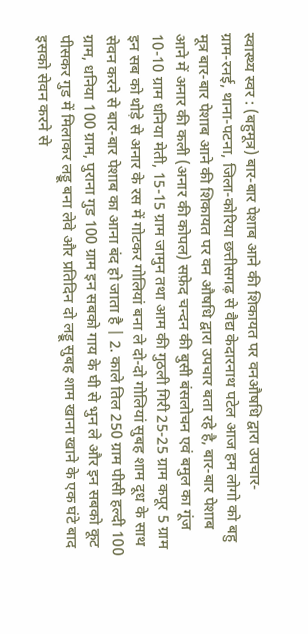स्वास्थ्य स्वर : (बहुमूत्र) बार-बार पेशाब आने की शिकायत पर वनऔषधि द्वारा उपचार-
ग्राम-रनई, थाना-पटना, जिला-कोरिया छत्तीसगढ़ से वैद्य केदारनाथ पटेल आज हम लोगो को बहु मूत्र बार-बार पेशाब आने की शिकायत पर वन औषधि द्वारा उपचार बता रहे है, बार-बार पेशाब आने में अनार की कली (अनार की कोपल) सफ़ेद चन्दन की बुसी बंसलोचन एवं बमुल का गूंज 10-10 ग्राम धनिया मेती, 15-15 ग्राम जामुन तथा आम की गुठली गिरी 25-25 ग्राम कपूर 5 ग्राम इन सब को थोड़े से अनार के रस में गोटकर गोलियां बना ले दो-दो गोलियां सुबह शाम दूध के साथ सेवन करने से बार-बार पेशाब का आना बंद हो जाता है | 2. काले तिल 250 ग्राम पीसी हल्दी 100 ग्राम, धनिया 100 ग्राम, पुराना गुड 100 ग्राम इन सबको गाय के घी से भुन ले और इन सबको कूट पीसकर गुड में मिलाकर लड्डू बना लेवे और प्रतिदिन दो लड्डू सुबह शाम खाना खाने के एक घंटे बाद इसको सेवन करने से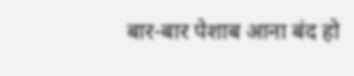बार-बार पेशाब आना बंद हो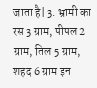जाता है| 3. भ्रामी का रस 3 ग्राम, पीपल 2 ग्राम, तिल 5 ग्राम, शहद 6 ग्राम इन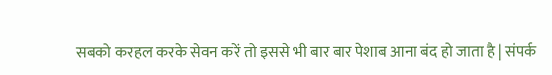सबको करहल करके सेवन करें तो इससे भी बार बार पेशाब आना बंद हो जाता है | संपर्क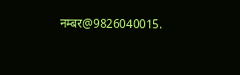नम्बर@9826040015.